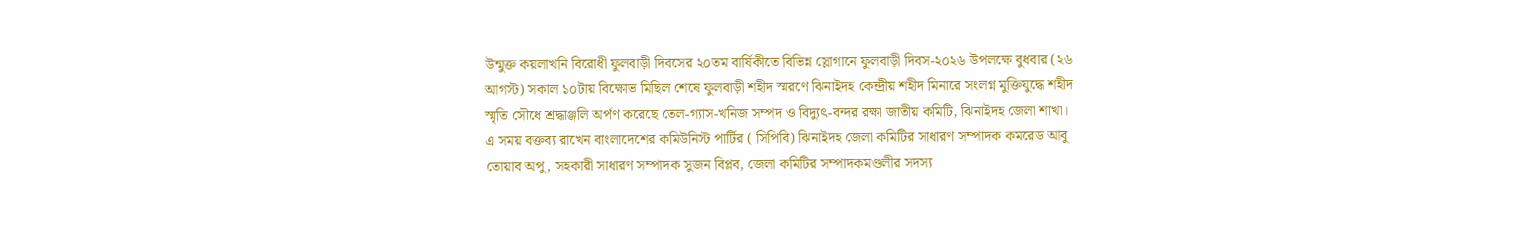উন্মুক্ত কয়লাখনি বিরোধী ফুলবাড়ী দিবসের ২০তম বার্ষিকীতে বিভিন্ন স্লোগানে ফুলবাড়ী দিবস-২০২৬ উপলক্ষে বুধবার (২৬ আগস্ট) সকাল ১০টায় বিক্ষোভ মিছিল শেষে ফুলবাড়ী শহীদ স্মরণে ঝিনাইদহ কেন্দ্রীয় শহীদ মিনারে সংলগ্ন মুক্তিযুদ্ধে শহীদ স্মৃতি সৌধে শ্রদ্ধাঞ্জলি অর্পণ করেছে তেল-গ্যাস-খনিজ সম্পদ ও বিদ্যুৎ-বন্দর রক্ষা জাতীয় কমিটি, ঝিনাইদহ জেলা শাখা।
এ সময় বক্তব্য রাখেন বাংলাদেশের কমিউনিস্ট পার্টির ( সিপিবি) ঝিনাইদহ জেলা কমিটির সাধারণ সম্পাদক কমরেড আবু তোয়াব অপু, সহকারী সাধারণ সম্পাদক সুজন বিপ্লব, জেলা কমিটির সম্পাদকমণ্ডলীর সদস্য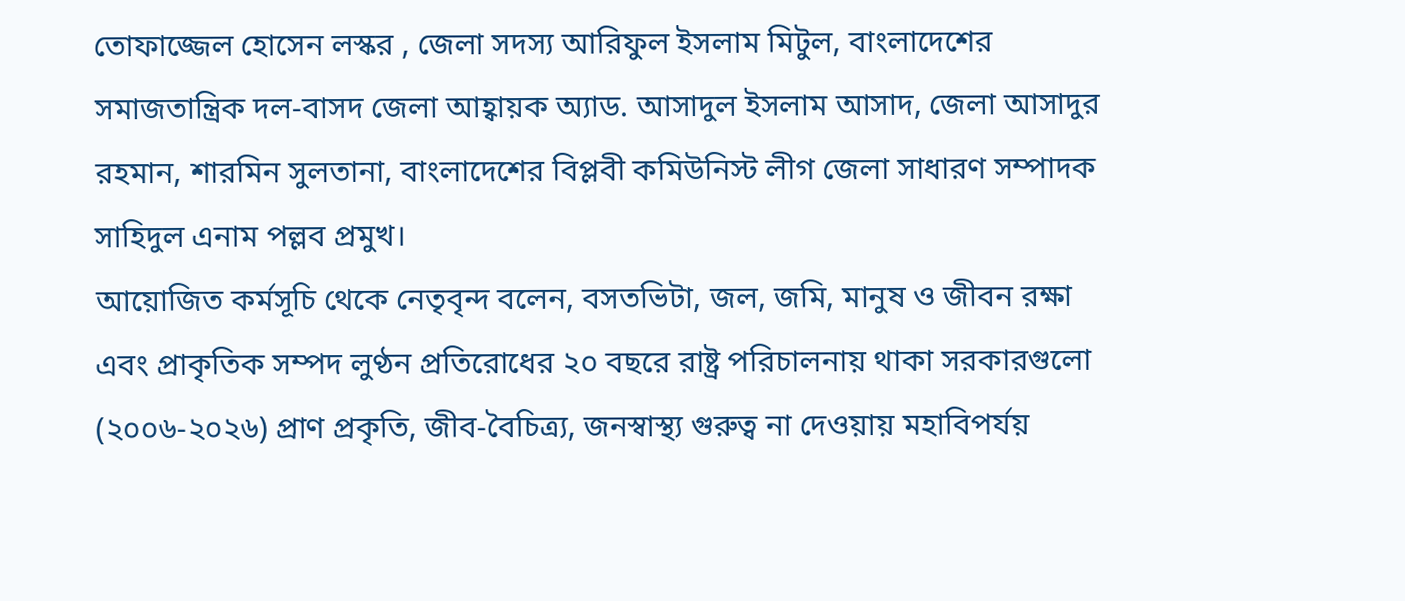তোফাজ্জেল হোসেন লস্কর , জেলা সদস্য আরিফুল ইসলাম মিটুল, বাংলাদেশের সমাজতান্ত্রিক দল-বাসদ জেলা আহ্বায়ক অ্যাড. আসাদুল ইসলাম আসাদ, জেলা আসাদুর রহমান, শারমিন সুলতানা, বাংলাদেশের বিপ্লবী কমিউনিস্ট লীগ জেলা সাধারণ সম্পাদক সাহিদুল এনাম পল্লব প্রমুখ।
আয়োজিত কর্মসূচি থেকে নেতৃবৃন্দ বলেন, বসতভিটা, জল, জমি, মানুষ ও জীবন রক্ষা এবং প্রাকৃতিক সম্পদ লুণ্ঠন প্রতিরোধের ২০ বছরে রাষ্ট্র পরিচালনায় থাকা সরকারগুলো (২০০৬-২০২৬) প্রাণ প্রকৃতি, জীব-বৈচিত্র্য, জনস্বাস্থ্য গুরুত্ব না দেওয়ায় মহাবিপর্যয়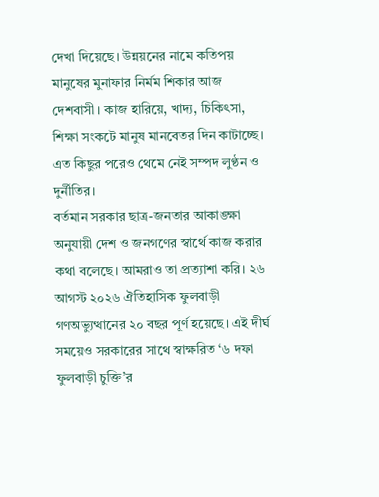দেখা দিয়েছে। উন্নয়নের নামে কতিপয় মানুষের মুনাফার নির্মম শিকার আজ দেশবাসী। কাজ হারিয়ে, খাদ্য, চিকিৎসা, শিক্ষা সংকটে মানুষ মানবেতর দিন কাটাচ্ছে। এত কিছুর পরেও থেমে নেই সম্পদ লুণ্ঠন ও দুর্নীতির।
বর্তমান সরকার ছাত্র-জনতার আকাঙ্ক্ষা অনুযায়ী দেশ ও জনগণের স্বার্থে কাজ করার কথা বলেছে। আমরাও তা প্রত্যাশা করি। ২৬ আগস্ট ২০২৬ ঐতিহাসিক ফুলবাড়ী গণঅভ্যুত্থানের ২০ বছর পূর্ণ হয়েছে। এই দীর্ঘ সময়েও সরকারের সাথে স্বাক্ষরিত ‘৬ দফা ফুলবাড়ী চুক্তি’র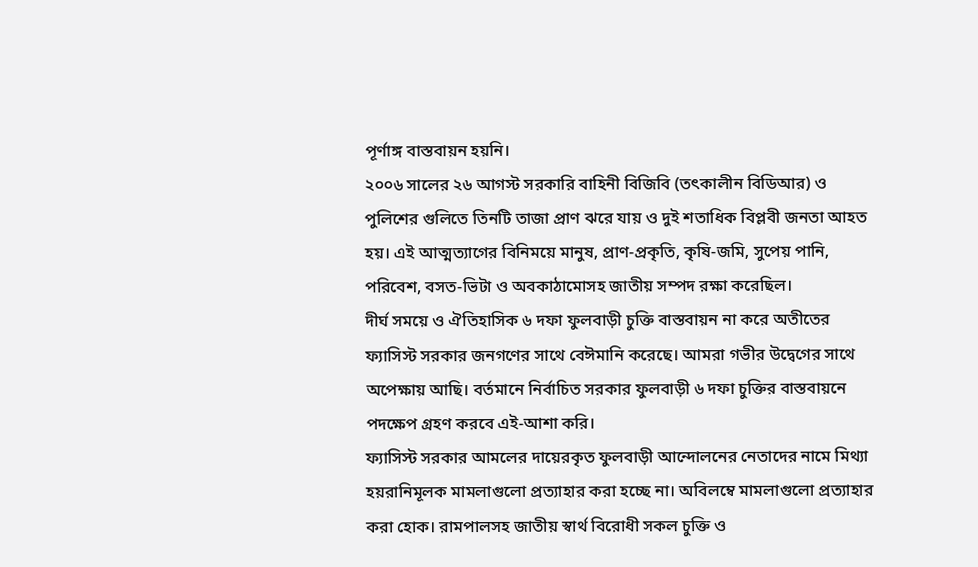পূর্ণাঙ্গ বাস্তবায়ন হয়নি।
২০০৬ সালের ২৬ আগস্ট সরকারি বাহিনী বিজিবি (তৎকালীন বিডিআর) ও পুলিশের গুলিতে তিনটি তাজা প্রাণ ঝরে যায় ও দুই শতাধিক বিপ্লবী জনতা আহত হয়। এই আত্মত্যাগের বিনিময়ে মানুষ, প্রাণ-প্রকৃতি, কৃষি-জমি, সুপেয় পানি, পরিবেশ, বসত-ভিটা ও অবকাঠামোসহ জাতীয় সম্পদ রক্ষা করেছিল।
দীর্ঘ সময়ে ও ঐতিহাসিক ৬ দফা ফুলবাড়ী চুক্তি বাস্তবায়ন না করে অতীতের ফ্যাসিস্ট সরকার জনগণের সাথে বেঈমানি করেছে। আমরা গভীর উদ্বেগের সাথে অপেক্ষায় আছি। বর্তমানে নির্বাচিত সরকার ফুলবাড়ী ৬ দফা চুক্তির বাস্তবায়নে পদক্ষেপ গ্রহণ করবে এই-আশা করি।
ফ্যাসিস্ট সরকার আমলের দায়েরকৃত ফুলবাড়ী আন্দোলনের নেতাদের নামে মিথ্যা হয়রানিমূলক মামলাগুলো প্রত্যাহার করা হচ্ছে না। অবিলম্বে মামলাগুলো প্রত্যাহার করা হোক। রামপালসহ জাতীয় স্বার্থ বিরোধী সকল চুক্তি ও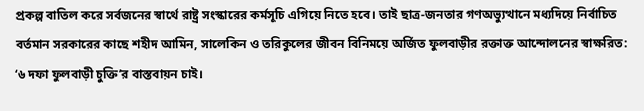প্রকল্প বাতিল করে সর্বজনের স্বার্থে রাষ্ট্র সংস্কারের কর্মসূচি এগিয়ে নিতে হবে। তাই ছাত্র-জনতার গণঅভ্যুত্থানে মধ্যদিয়ে নির্বাচিত বর্তমান সরকারের কাছে শহীদ আমিন, সালেকিন ও তরিকুলের জীবন বিনিময়ে অর্জিত ফুলবাড়ীর রক্তাক্ত আন্দোলনের স্বাক্ষরিত: ‘৬ দফা ফুলবাড়ী চুক্তি’র বাস্তবায়ন চাই।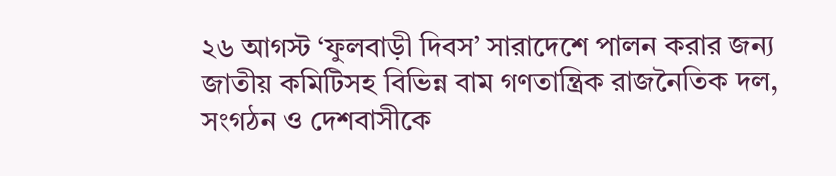২৬ আগস্ট ‘ফুলবাড়ী দিবস’ সারাদেশে পালন করার জন্য জাতীয় কমিটিসহ বিভিন্ন বাম গণতান্ত্রিক রাজনৈতিক দল, সংগঠন ও দেশবাসীকে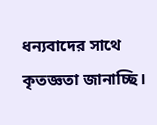ধন্যবাদের সাথে কৃতজ্ঞতা জানাচ্ছি।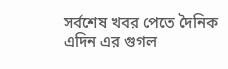সর্বশেষ খবর পেতে দৈনিক এদিন এর গুগল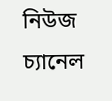নিউজ চ্যানেল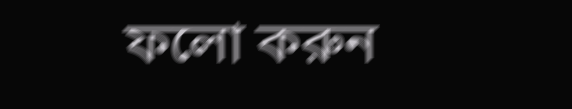ফলো করুন